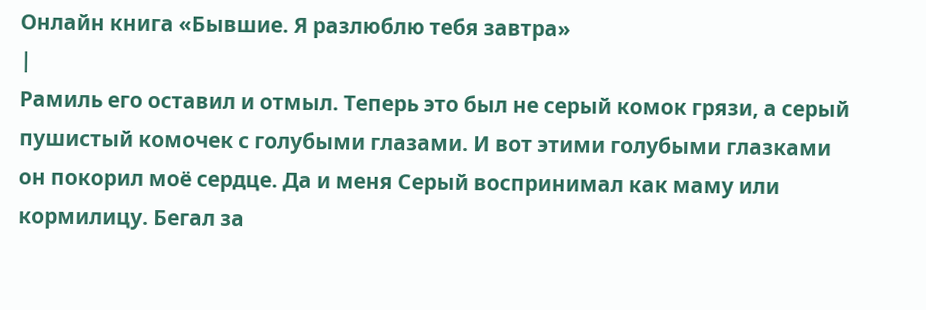Онлайн книга «Бывшие. Я разлюблю тебя завтра»
|
Рамиль его оставил и отмыл. Теперь это был не серый комок грязи, а серый пушистый комочек с голубыми глазами. И вот этими голубыми глазками он покорил моё сердце. Да и меня Серый воспринимал как маму или кормилицу. Бегал за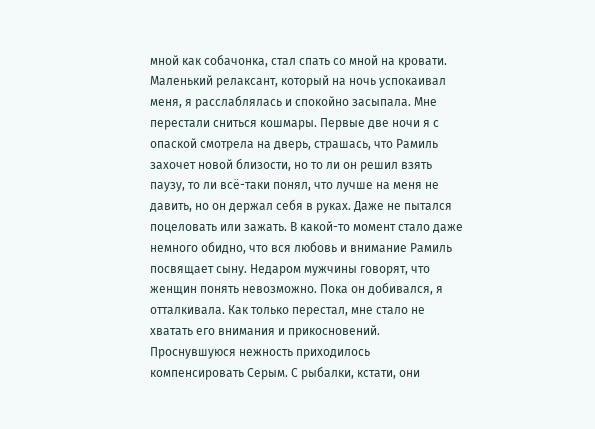мной как собачонка, стал спать со мной на кровати. Маленький релаксант, который на ночь успокаивал меня, я расслаблялась и спокойно засыпала. Мне перестали сниться кошмары. Первые две ночи я с опаской смотрела на дверь, страшась, что Рамиль захочет новой близости, но то ли он решил взять паузу, то ли всё-таки понял, что лучше на меня не давить, но он держал себя в руках. Даже не пытался поцеловать или зажать. В какой-то момент стало даже немного обидно, что вся любовь и внимание Рамиль посвящает сыну. Недаром мужчины говорят, что женщин понять невозможно. Пока он добивался, я отталкивала. Как только перестал, мне стало не хватать его внимания и прикосновений. Проснувшуюся нежность приходилось компенсировать Серым. С рыбалки, кстати, они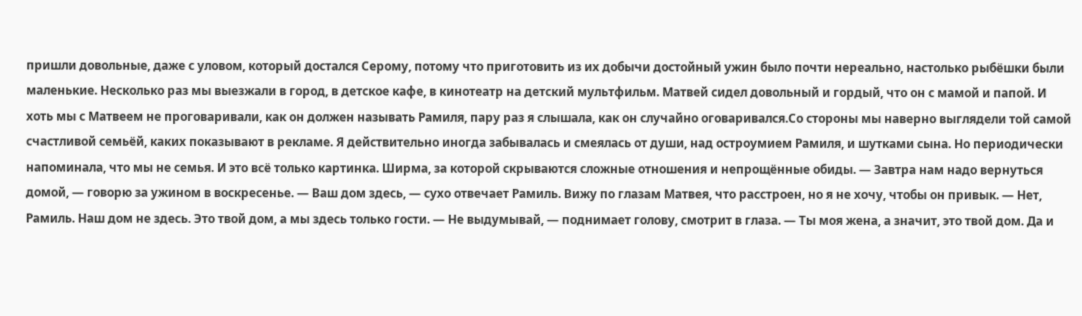пришли довольные, даже с уловом, который достался Серому, потому что приготовить из их добычи достойный ужин было почти нереально, настолько рыбёшки были маленькие. Несколько раз мы выезжали в город, в детское кафе, в кинотеатр на детский мультфильм. Матвей сидел довольный и гордый, что он с мамой и папой. И хоть мы с Матвеем не проговаривали, как он должен называть Рамиля, пару раз я слышала, как он случайно оговаривался.Со стороны мы наверно выглядели той самой счастливой семьёй, каких показывают в рекламе. Я действительно иногда забывалась и смеялась от души, над остроумием Рамиля, и шутками сына. Но периодически напоминала, что мы не семья. И это всё только картинка. Ширма, за которой скрываются сложные отношения и непрощённые обиды. — Завтра нам надо вернуться домой, — говорю за ужином в воскресенье. — Ваш дом здесь, — сухо отвечает Рамиль. Вижу по глазам Матвея, что расстроен, но я не хочу, чтобы он привык. — Нет, Рамиль. Наш дом не здесь. Это твой дом, а мы здесь только гости. — Не выдумывай, — поднимает голову, смотрит в глаза. — Ты моя жена, а значит, это твой дом. Да и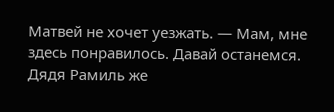Матвей не хочет уезжать. — Мам, мне здесь понравилось. Давай останемся. Дядя Рамиль же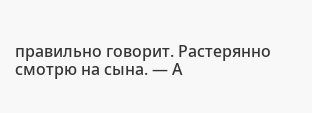правильно говорит. Растерянно смотрю на сына. — А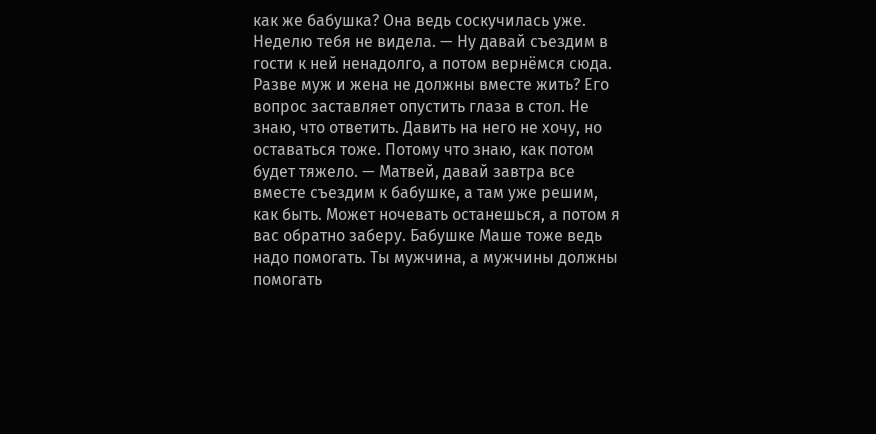как же бабушка? Она ведь соскучилась уже. Неделю тебя не видела. — Ну давай съездим в гости к ней ненадолго, а потом вернёмся сюда. Разве муж и жена не должны вместе жить? Его вопрос заставляет опустить глаза в стол. Не знаю, что ответить. Давить на него не хочу, но оставаться тоже. Потому что знаю, как потом будет тяжело. — Матвей, давай завтра все вместе съездим к бабушке, а там уже решим, как быть. Может ночевать останешься, а потом я вас обратно заберу. Бабушке Маше тоже ведь надо помогать. Ты мужчина, а мужчины должны помогать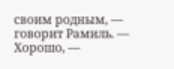своим родным, — говорит Рамиль. — Хорошо, —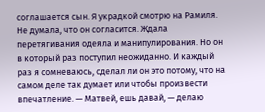соглашается сын. Я украдкой смотрю на Рамиля. Не думала, что он согласится. Ждала перетягивания одеяла и манипулирования. Но он в который раз поступил неожиданно. И каждый раз я сомневаюсь, сделал ли он это потому, что на самом деле так думает или чтобы произвести впечатление. — Матвей, ешь давай, — делаю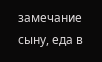замечание сыну, еда в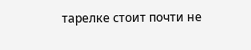тарелке стоит почти не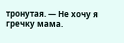тронутая. — Не хочу я гречку мама.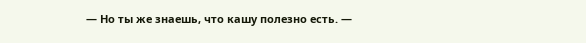— Но ты же знаешь, что кашу полезно есть. —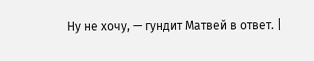Ну не хочу, — гундит Матвей в ответ. |